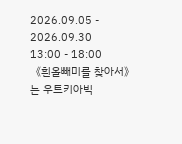2026.09.05 - 2026.09.30
13:00 - 18:00
《흰올빼미를 찾아서》는 우트키아빅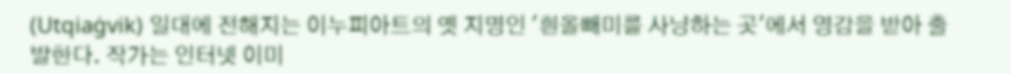(Utqiaġvik) 일대에 전해지는 이누피아트의 옛 지명인 '흰올빼미를 사냥하는 곳'에서 영감을 받아 출발한다. 작가는 인터넷 이미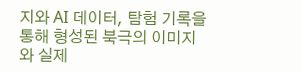지와 AI 데이터, 탐험 기록을 통해 형성된 북극의 이미지와 실제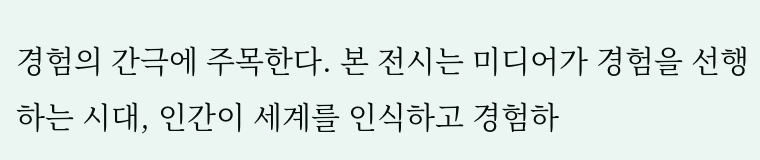경험의 간극에 주목한다. 본 전시는 미디어가 경험을 선행하는 시대, 인간이 세계를 인식하고 경험하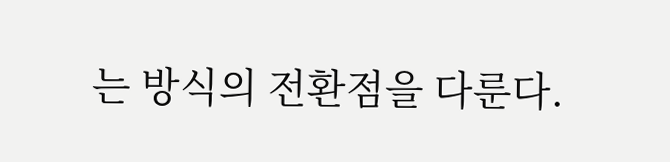는 방식의 전환점을 다룬다.